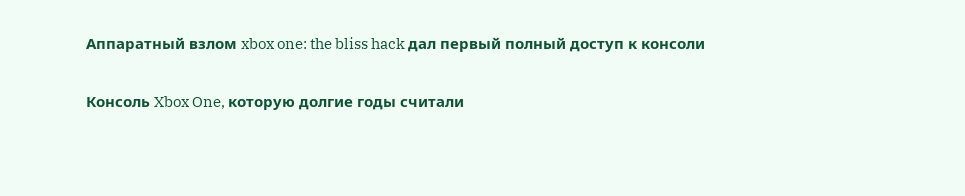Аппаратный взлом xbox one: the bliss hack дал первый полный доступ к консоли

Консоль Xbox One, которую долгие годы считали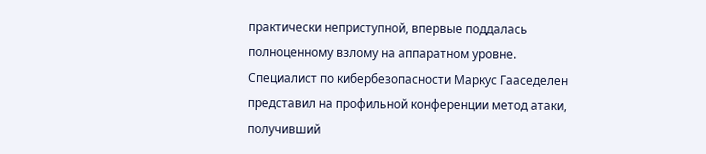практически неприступной, впервые поддалась полноценному взлому на аппаратном уровне. Специалист по кибербезопасности Маркус Гааседелен представил на профильной конференции метод атаки, получивший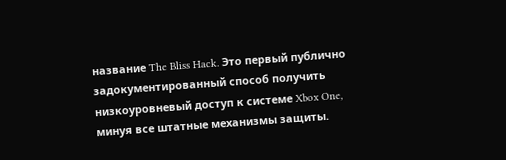название The Bliss Hack. Это первый публично задокументированный способ получить низкоуровневый доступ к системе Xbox One, минуя все штатные механизмы защиты.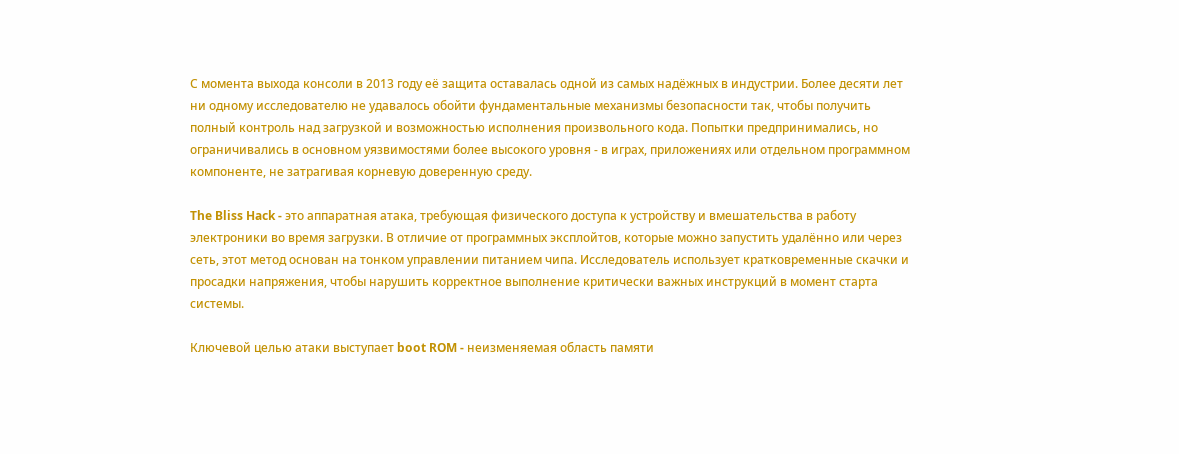С момента выхода консоли в 2013 году её защита оставалась одной из самых надёжных в индустрии. Более десяти лет ни одному исследователю не удавалось обойти фундаментальные механизмы безопасности так, чтобы получить полный контроль над загрузкой и возможностью исполнения произвольного кода. Попытки предпринимались, но ограничивались в основном уязвимостями более высокого уровня - в играх, приложениях или отдельном программном компоненте, не затрагивая корневую доверенную среду.

The Bliss Hack - это аппаратная атака, требующая физического доступа к устройству и вмешательства в работу электроники во время загрузки. В отличие от программных эксплойтов, которые можно запустить удалённо или через сеть, этот метод основан на тонком управлении питанием чипа. Исследователь использует кратковременные скачки и просадки напряжения, чтобы нарушить корректное выполнение критически важных инструкций в момент старта системы.

Ключевой целью атаки выступает boot ROM - неизменяемая область памяти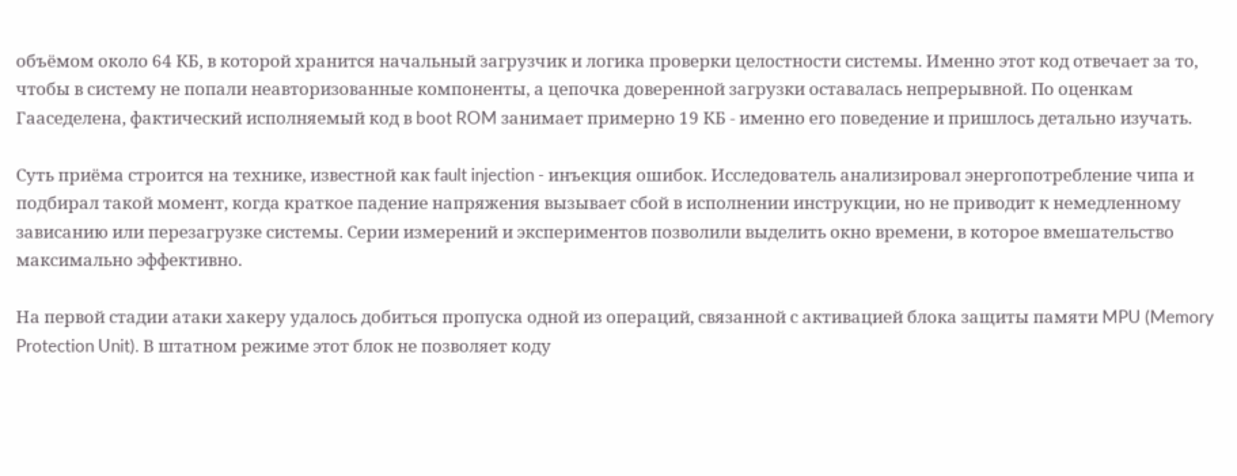объёмом около 64 КБ, в которой хранится начальный загрузчик и логика проверки целостности системы. Именно этот код отвечает за то, чтобы в систему не попали неавторизованные компоненты, а цепочка доверенной загрузки оставалась непрерывной. По оценкам Гааседелена, фактический исполняемый код в boot ROM занимает примерно 19 КБ - именно его поведение и пришлось детально изучать.

Суть приёма строится на технике, известной как fault injection - инъекция ошибок. Исследователь анализировал энергопотребление чипа и подбирал такой момент, когда краткое падение напряжения вызывает сбой в исполнении инструкции, но не приводит к немедленному зависанию или перезагрузке системы. Серии измерений и экспериментов позволили выделить окно времени, в которое вмешательство максимально эффективно.

На первой стадии атаки хакеру удалось добиться пропуска одной из операций, связанной с активацией блока защиты памяти MPU (Memory Protection Unit). В штатном режиме этот блок не позволяет коду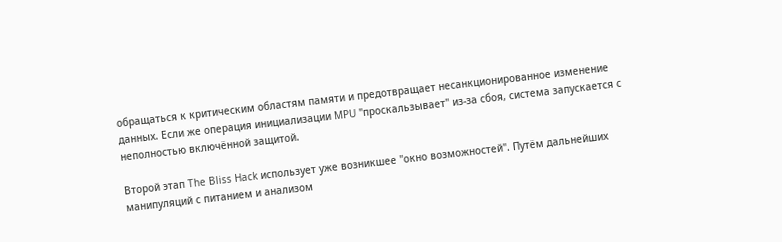обращаться к критическим областям памяти и предотвращает несанкционированное изменение данных. Если же операция инициализации MPU "проскальзывает" из-за сбоя, система запускается с неполностью включённой защитой.

Второй этап The Bliss Hack использует уже возникшее "окно возможностей". Путём дальнейших манипуляций с питанием и анализом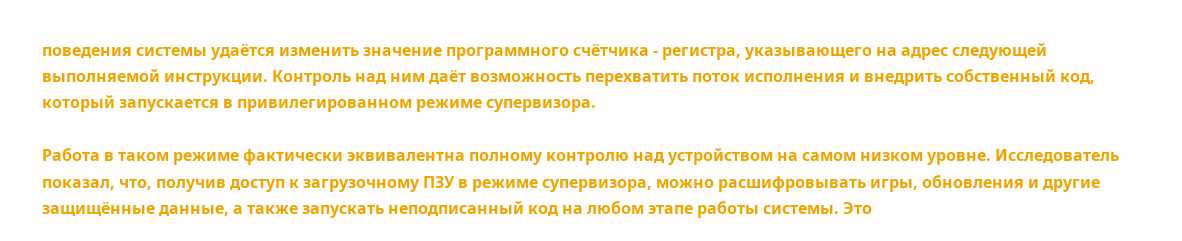поведения системы удаётся изменить значение программного счётчика - регистра, указывающего на адрес следующей выполняемой инструкции. Контроль над ним даёт возможность перехватить поток исполнения и внедрить собственный код, который запускается в привилегированном режиме супервизора.

Работа в таком режиме фактически эквивалентна полному контролю над устройством на самом низком уровне. Исследователь показал, что, получив доступ к загрузочному ПЗУ в режиме супервизора, можно расшифровывать игры, обновления и другие защищённые данные, а также запускать неподписанный код на любом этапе работы системы. Это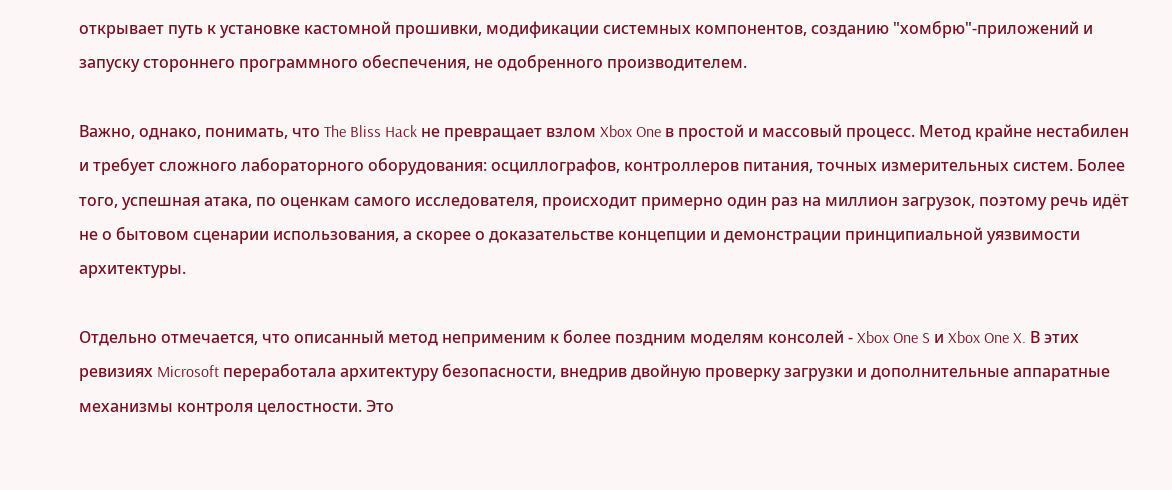открывает путь к установке кастомной прошивки, модификации системных компонентов, созданию "хомбрю"-приложений и запуску стороннего программного обеспечения, не одобренного производителем.

Важно, однако, понимать, что The Bliss Hack не превращает взлом Xbox One в простой и массовый процесс. Метод крайне нестабилен и требует сложного лабораторного оборудования: осциллографов, контроллеров питания, точных измерительных систем. Более того, успешная атака, по оценкам самого исследователя, происходит примерно один раз на миллион загрузок, поэтому речь идёт не о бытовом сценарии использования, а скорее о доказательстве концепции и демонстрации принципиальной уязвимости архитектуры.

Отдельно отмечается, что описанный метод неприменим к более поздним моделям консолей - Xbox One S и Xbox One X. В этих ревизиях Microsoft переработала архитектуру безопасности, внедрив двойную проверку загрузки и дополнительные аппаратные механизмы контроля целостности. Это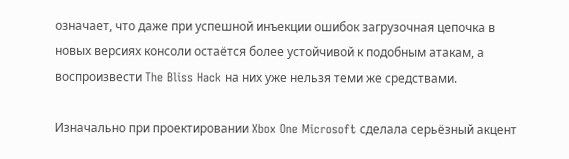означает, что даже при успешной инъекции ошибок загрузочная цепочка в новых версиях консоли остаётся более устойчивой к подобным атакам, а воспроизвести The Bliss Hack на них уже нельзя теми же средствами.

Изначально при проектировании Xbox One Microsoft сделала серьёзный акцент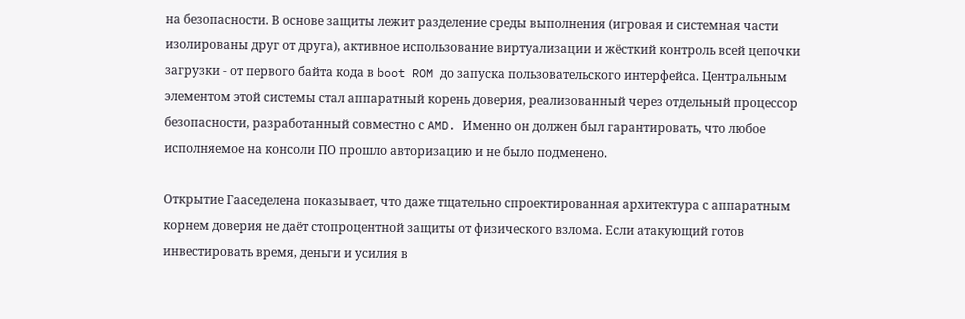на безопасности. В основе защиты лежит разделение среды выполнения (игровая и системная части изолированы друг от друга), активное использование виртуализации и жёсткий контроль всей цепочки загрузки - от первого байта кода в boot ROM до запуска пользовательского интерфейса. Центральным элементом этой системы стал аппаратный корень доверия, реализованный через отдельный процессор безопасности, разработанный совместно с AMD. Именно он должен был гарантировать, что любое исполняемое на консоли ПО прошло авторизацию и не было подменено.

Открытие Гааседелена показывает, что даже тщательно спроектированная архитектура с аппаратным корнем доверия не даёт стопроцентной защиты от физического взлома. Если атакующий готов инвестировать время, деньги и усилия в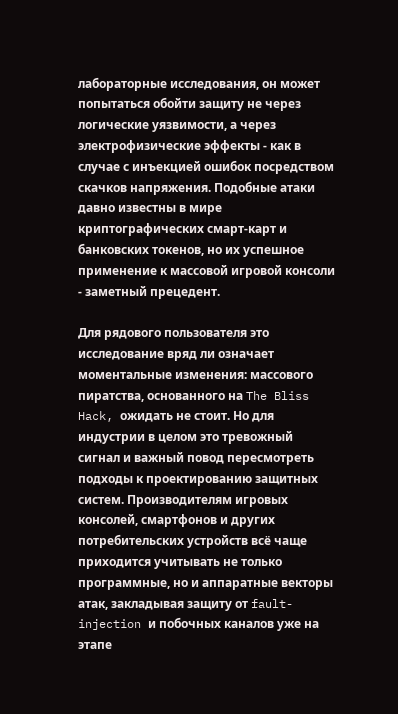лабораторные исследования, он может попытаться обойти защиту не через логические уязвимости, а через электрофизические эффекты - как в случае с инъекцией ошибок посредством скачков напряжения. Подобные атаки давно известны в мире криптографических смарт-карт и банковских токенов, но их успешное применение к массовой игровой консоли - заметный прецедент.

Для рядового пользователя это исследование вряд ли означает моментальные изменения: массового пиратства, основанного на The Bliss Hack, ожидать не стоит. Но для индустрии в целом это тревожный сигнал и важный повод пересмотреть подходы к проектированию защитных систем. Производителям игровых консолей, смартфонов и других потребительских устройств всё чаще приходится учитывать не только программные, но и аппаратные векторы атак, закладывая защиту от fault-injection и побочных каналов уже на этапе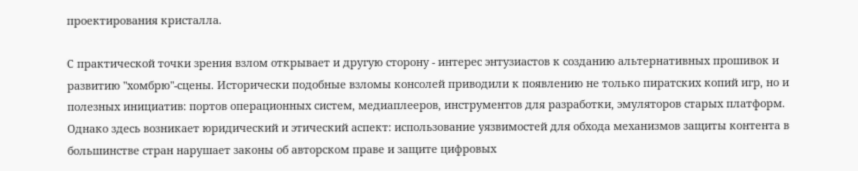проектирования кристалла.

С практической точки зрения взлом открывает и другую сторону - интерес энтузиастов к созданию альтернативных прошивок и развитию "хомбрю"-сцены. Исторически подобные взломы консолей приводили к появлению не только пиратских копий игр, но и полезных инициатив: портов операционных систем, медиаплееров, инструментов для разработки, эмуляторов старых платформ. Однако здесь возникает юридический и этический аспект: использование уязвимостей для обхода механизмов защиты контента в большинстве стран нарушает законы об авторском праве и защите цифровых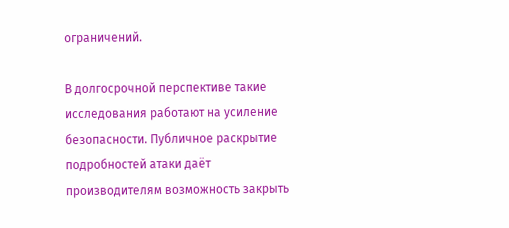ограничений.

В долгосрочной перспективе такие исследования работают на усиление безопасности. Публичное раскрытие подробностей атаки даёт производителям возможность закрыть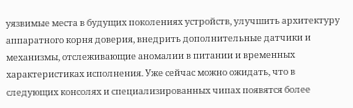уязвимые места в будущих поколениях устройств, улучшить архитектуру аппаратного корня доверия, внедрить дополнительные датчики и механизмы, отслеживающие аномалии в питании и временных характеристиках исполнения. Уже сейчас можно ожидать, что в следующих консолях и специализированных чипах появятся более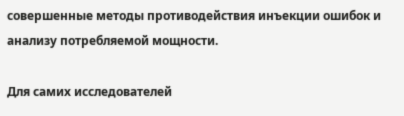совершенные методы противодействия инъекции ошибок и анализу потребляемой мощности.

Для самих исследователей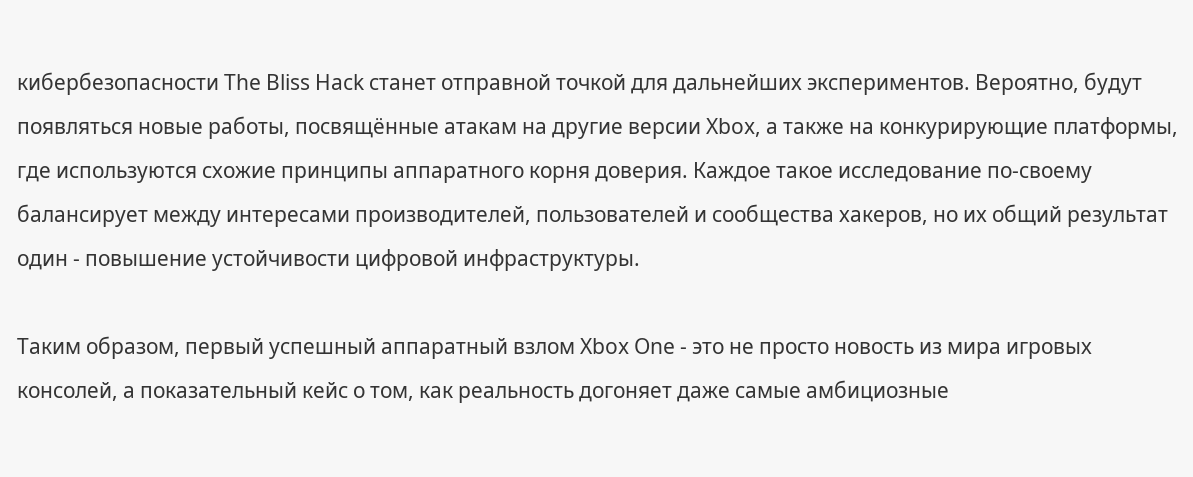кибербезопасности The Bliss Hack станет отправной точкой для дальнейших экспериментов. Вероятно, будут появляться новые работы, посвящённые атакам на другие версии Xbox, а также на конкурирующие платформы, где используются схожие принципы аппаратного корня доверия. Каждое такое исследование по-своему балансирует между интересами производителей, пользователей и сообщества хакеров, но их общий результат один - повышение устойчивости цифровой инфраструктуры.

Таким образом, первый успешный аппаратный взлом Xbox One - это не просто новость из мира игровых консолей, а показательный кейс о том, как реальность догоняет даже самые амбициозные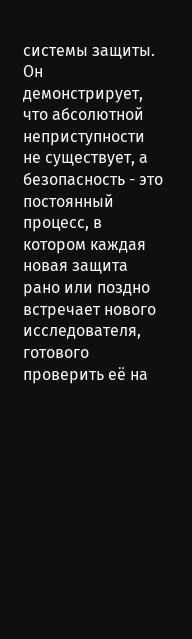системы защиты. Он демонстрирует, что абсолютной неприступности не существует, а безопасность - это постоянный процесс, в котором каждая новая защита рано или поздно встречает нового исследователя, готового проверить её на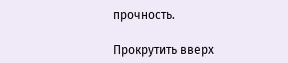прочность.

Прокрутить вверх